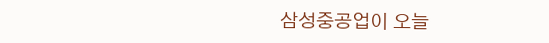삼성중공업이 오늘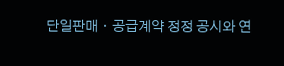단일판매ㆍ공급계약 정정 공시와 연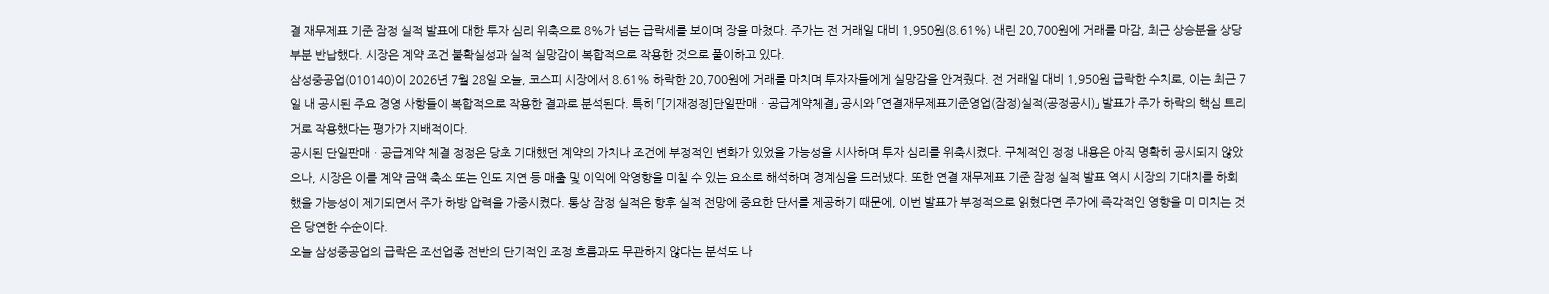결 재무제표 기준 잠정 실적 발표에 대한 투자 심리 위축으로 8%가 넘는 급락세를 보이며 장을 마쳤다. 주가는 전 거래일 대비 1,950원(8.61%) 내린 20,700원에 거래를 마감, 최근 상승분을 상당 부분 반납했다. 시장은 계약 조건 불확실성과 실적 실망감이 복합적으로 작용한 것으로 풀이하고 있다.
삼성중공업(010140)이 2026년 7월 28일 오늘, 코스피 시장에서 8.61% 하락한 20,700원에 거래를 마치며 투자자들에게 실망감을 안겨줬다. 전 거래일 대비 1,950원 급락한 수치로, 이는 최근 7일 내 공시된 주요 경영 사항들이 복합적으로 작용한 결과로 분석된다. 특히 「[기재정정]단일판매ㆍ공급계약체결」 공시와 「연결재무제표기준영업(잠정)실적(공정공시)」 발표가 주가 하락의 핵심 트리거로 작용했다는 평가가 지배적이다.
공시된 단일판매ㆍ공급계약 체결 정정은 당초 기대했던 계약의 가치나 조건에 부정적인 변화가 있었을 가능성을 시사하며 투자 심리를 위축시켰다. 구체적인 정정 내용은 아직 명확히 공시되지 않았으나, 시장은 이를 계약 금액 축소 또는 인도 지연 등 매출 및 이익에 악영향을 미칠 수 있는 요소로 해석하며 경계심을 드러냈다. 또한 연결 재무제표 기준 잠정 실적 발표 역시 시장의 기대치를 하회했을 가능성이 제기되면서 주가 하방 압력을 가중시켰다. 통상 잠정 실적은 향후 실적 전망에 중요한 단서를 제공하기 때문에, 이번 발표가 부정적으로 읽혔다면 주가에 즉각적인 영향을 미 미치는 것은 당연한 수순이다.
오늘 삼성중공업의 급락은 조선업종 전반의 단기적인 조정 흐름과도 무관하지 않다는 분석도 나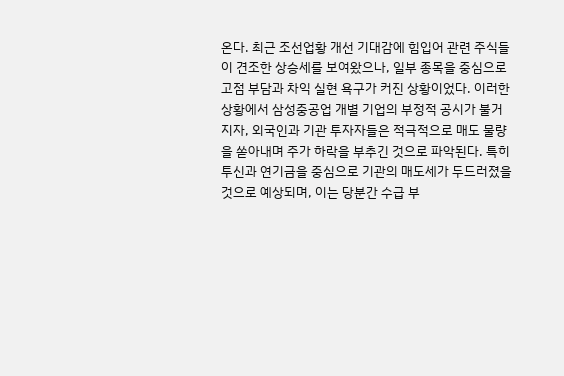온다. 최근 조선업황 개선 기대감에 힘입어 관련 주식들이 견조한 상승세를 보여왔으나, 일부 종목을 중심으로 고점 부담과 차익 실현 욕구가 커진 상황이었다. 이러한 상황에서 삼성중공업 개별 기업의 부정적 공시가 불거지자, 외국인과 기관 투자자들은 적극적으로 매도 물량을 쏟아내며 주가 하락을 부추긴 것으로 파악된다. 특히 투신과 연기금을 중심으로 기관의 매도세가 두드러졌을 것으로 예상되며, 이는 당분간 수급 부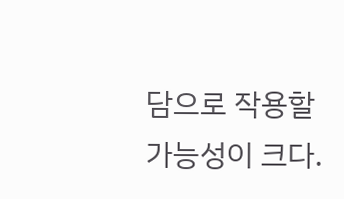담으로 작용할 가능성이 크다.